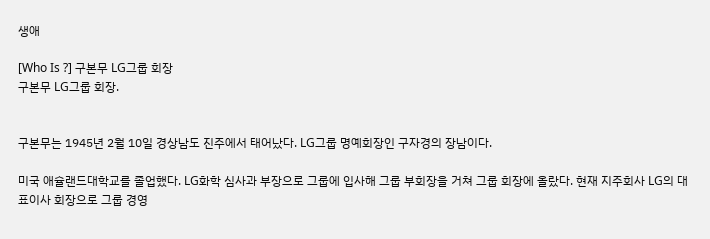생애

[Who Is ?] 구본무 LG그룹 회장
구본무 LG그룹 회장.


구본무는 1945년 2월 10일 경상남도 진주에서 태어났다. LG그룹 명예회장인 구자경의 장남이다.

미국 애슐랜드대학교를 졸업했다. LG화학 심사과 부장으로 그룹에 입사해 그룹 부회장을 거쳐 그룹 회장에 올랐다. 현재 지주회사 LG의 대표이사 회장으로 그룹 경영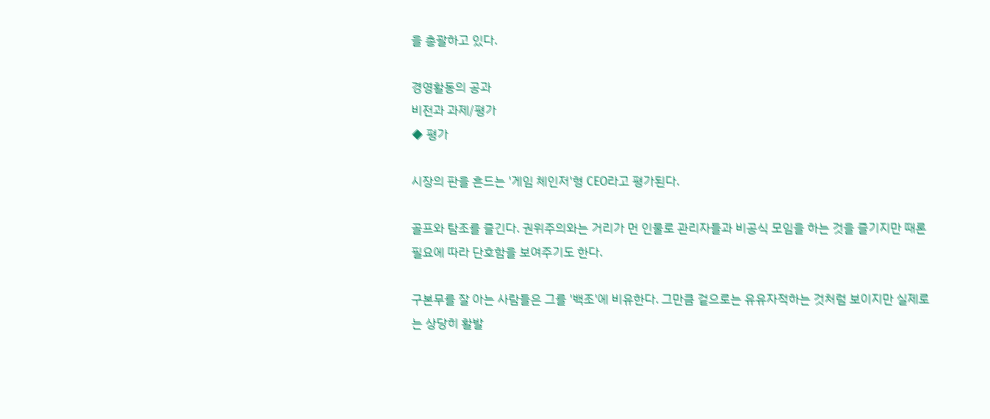을 총괄하고 있다.

경영활동의 공과
비전과 과제/평가
◆ 평가

시장의 판을 흔드는 '게임 체인저'형 CEO라고 평가된다.

골프와 탐조를 즐긴다. 권위주의와는 거리가 먼 인물로 관리자들과 비공식 모임을 하는 것을 즐기지만 때론 필요에 따라 단호함을 보여주기도 한다.

구본무를 잘 아는 사람들은 그를 '백조'에 비유한다. 그만큼 겉으로는 유유자적하는 것처럼 보이지만 실제로는 상당히 활발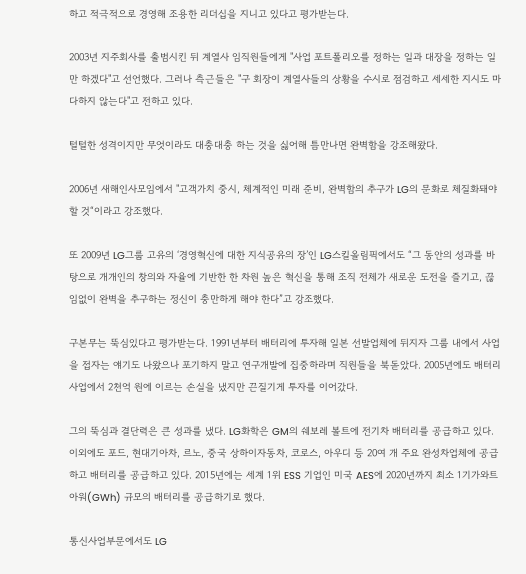하고 적극적으로 경영해 조용한 리더십을 지니고 있다고 평가받는다.

2003년 지주회사를 출범시킨 뒤 계열사 임직원들에게 "사업 포트폴리오를 정하는 일과 대장을 정하는 일만 하겠다"고 선언했다. 그러나 측근들은 "구 회장이 계열사들의 상황을 수시로 점검하고 세세한 지시도 마다하지 않는다"고 전하고 있다.

털털한 성격이지만 무엇이라도 대충대충 하는 것을 싫어해 틈만나면 완벽함을 강조해왔다.

2006년 새해인사모임에서 "고객가치 중시, 체계적인 미래 준비, 완벽함의 추구가 LG의 문화로 체질화돼야 할 것“이라고 강조했다.

또 2009년 LG그룹 고유의 ‘경영혁신에 대한 지식공유의 장’인 LG스킬올림픽에서도 “그 동안의 성과를 바탕으로 개개인의 창의와 자율에 기반한 한 차원 높은 혁신을 통해 조직 전체가 새로운 도전을 즐기고, 끊임없이 완벽을 추구하는 정신이 충만하게 해야 한다”고 강조했다.

구본무는 뚝심있다고 평가받는다. 1991년부터 배터리에 투자해 일본 선발업체에 뒤지자 그룹 내에서 사업을 접자는 얘기도 나왔으나 포기하지 말고 연구개발에 집중하라며 직원들을 북돋았다. 2005년에도 배터리 사업에서 2천억 원에 이르는 손실을 냈지만 끈질기게 투자를 이어갔다.

그의 뚝심과 결단력은 큰 성과를 냈다. LG화학은 GM의 쉐보레 볼트에 전기차 배터리를 공급하고 있다. 이외에도 포드, 현대기아차, 르노, 중국 상하이자동차, 코로스, 아우디 등 20여 개 주요 완성차업체에 공급하고 배터리를 공급하고 있다. 2015년에는 세계 1위 ESS 기업인 미국 AES에 2020년까지 최소 1기가와트아워(GWh) 규모의 배터리를 공급하기로 했다.

통신사업부문에서도 LG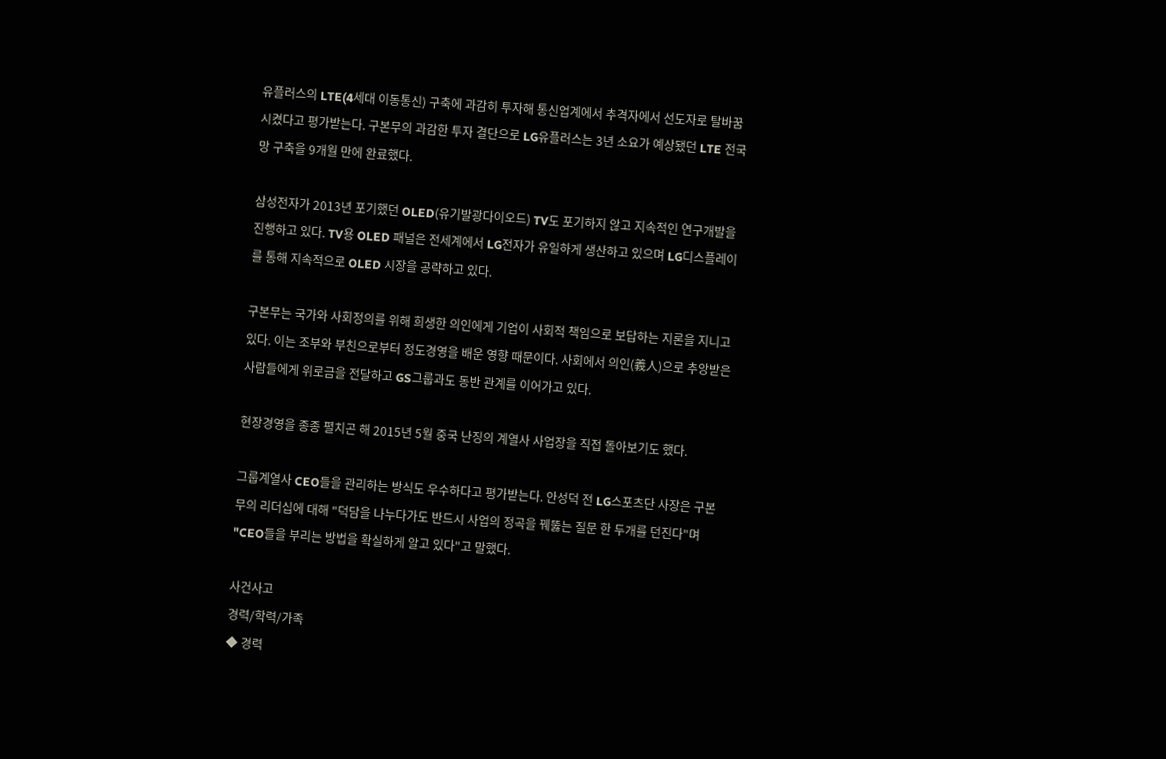유플러스의 LTE(4세대 이동통신) 구축에 과감히 투자해 통신업계에서 추격자에서 선도자로 탈바꿈시켰다고 평가받는다. 구본무의 과감한 투자 결단으로 LG유플러스는 3년 소요가 예상됐던 LTE 전국망 구축을 9개월 만에 완료했다.

삼성전자가 2013년 포기했던 OLED(유기발광다이오드) TV도 포기하지 않고 지속적인 연구개발을 진행하고 있다. TV용 OLED 패널은 전세계에서 LG전자가 유일하게 생산하고 있으며 LG디스플레이를 통해 지속적으로 OLED 시장을 공략하고 있다.

구본무는 국가와 사회정의를 위해 희생한 의인에게 기업이 사회적 책임으로 보답하는 지론을 지니고 있다. 이는 조부와 부친으로부터 정도경영을 배운 영향 때문이다. 사회에서 의인(義人)으로 추앙받은 사람들에게 위로금을 전달하고 GS그룹과도 동반 관계를 이어가고 있다.

현장경영을 종종 펼치곤 해 2015년 5월 중국 난징의 계열사 사업장을 직접 돌아보기도 했다.

그룹계열사 CEO들을 관리하는 방식도 우수하다고 평가받는다. 안성덕 전 LG스포츠단 사장은 구본무의 리더십에 대해 "덕담을 나누다가도 반드시 사업의 정곡을 꿰뚫는 질문 한 두개를 던진다"며 "CEO들을 부리는 방법을 확실하게 알고 있다"고 말했다.

사건사고
경력/학력/가족
◆ 경력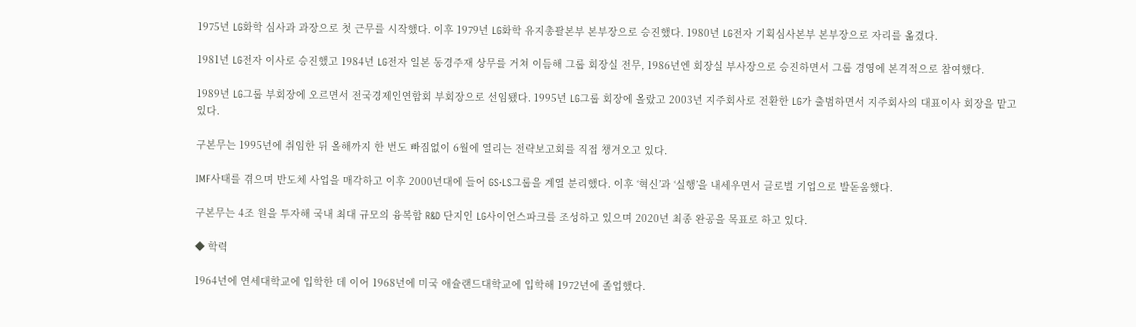1975년 LG화학 심사과 과장으로 첫 근무를 시작했다. 이후 1979년 LG화학 유지총괄본부 본부장으로 승진했다. 1980년 LG전자 기획심사본부 본부장으로 자리를 옮겼다.

1981년 LG전자 이사로 승진했고 1984년 LG전자 일본 동경주재 상무를 거쳐 이듬해 그룹 회장실 전무, 1986년엔 회장실 부사장으로 승진하면서 그룹 경영에 본격적으로 참여했다.

1989년 LG그룹 부회장에 오르면서 전국경제인연합회 부회장으로 선임됐다. 1995년 LG그룹 회장에 올랐고 2003년 지주회사로 전환한 LG가 출범하면서 지주회사의 대표이사 회장을 맡고 있다.

구본무는 1995년에 취임한 뒤 올해까지 한 번도 빠짐없이 6월에 열리는 전략보고회를 직접 챙겨오고 있다.

IMF사태를 겪으며 반도체 사업을 매각하고 이후 2000년대에 들어 GS·LS그룹을 계열 분리했다. 이후 ‘혁신’과 ‘실행’을 내세우면서 글로벌 기업으로 발돋움했다.

구본무는 4조 원을 투자해 국내 최대 규모의 융복합 R&D 단지인 LG사이언스파크를 조성하고 있으며 2020년 최종 완공을 목표로 하고 있다.

◆ 학력

1964년에 연세대학교에 입학한 데 이어 1968년에 미국 애슐랜드대학교에 입학해 1972년에 졸업했다.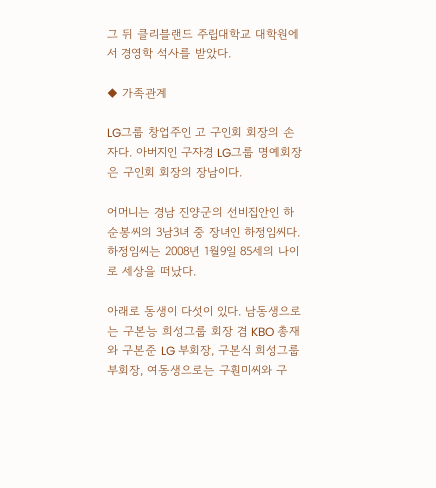그 뒤 클리블랜드 주립대학교 대학원에서 경영학 석사를 받았다.

◆ 가족관계

LG그룹 창업주인 고 구인회 회장의 손자다. 아버지인 구자경 LG그룹 명예회장은 구인회 회장의 장남이다.

어머니는 경남 진양군의 선비집안인 하순봉씨의 3남3녀 중 장녀인 하정임씨다. 하정임씨는 2008년 1월9일 85세의 나이로 세상을 떠났다.

아래로 동생이 다섯이 있다. 남동생으로는 구본능 희성그룹 회장 겸 KBO 총재와 구본준 LG 부회장, 구본식 희성그룹 부회장, 여동생으로는 구훤미씨와 구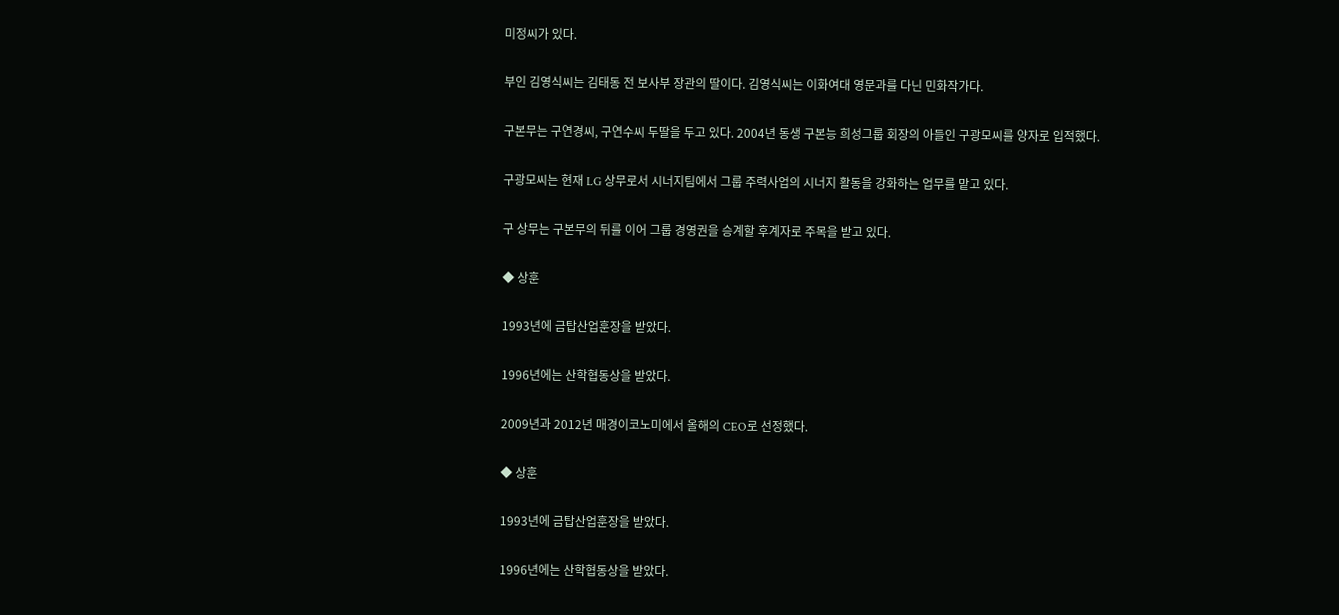미정씨가 있다.

부인 김영식씨는 김태동 전 보사부 장관의 딸이다. 김영식씨는 이화여대 영문과를 다닌 민화작가다.

구본무는 구연경씨, 구연수씨 두딸을 두고 있다. 2004년 동생 구본능 희성그룹 회장의 아들인 구광모씨를 양자로 입적했다.

구광모씨는 현재 LG 상무로서 시너지팀에서 그룹 주력사업의 시너지 활동을 강화하는 업무를 맡고 있다.

구 상무는 구본무의 뒤를 이어 그룹 경영권을 승계할 후계자로 주목을 받고 있다.

◆ 상훈

1993년에 금탑산업훈장을 받았다.

1996년에는 산학협동상을 받았다.

2009년과 2012년 매경이코노미에서 올해의 CEO로 선정했다.

◆ 상훈

1993년에 금탑산업훈장을 받았다.

1996년에는 산학협동상을 받았다.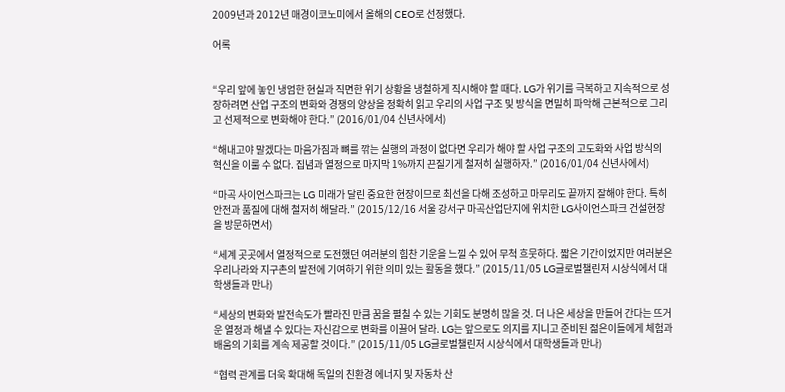2009년과 2012년 매경이코노미에서 올해의 CEO로 선정했다.

어록


“우리 앞에 놓인 냉엄한 현실과 직면한 위기 상황을 냉철하게 직시해야 할 때다. LG가 위기를 극복하고 지속적으로 성장하려면 산업 구조의 변화와 경쟁의 양상을 정확히 읽고 우리의 사업 구조 및 방식을 면밀히 파악해 근본적으로 그리고 선제적으로 변화해야 한다.” (2016/01/04 신년사에서)

“해내고야 말겠다는 마음가짐과 뼈를 깎는 실행의 과정이 없다면 우리가 해야 할 사업 구조의 고도화와 사업 방식의 혁신을 이룰 수 없다. 집념과 열정으로 마지막 1%까지 끈질기게 철저히 실행하자.” (2016/01/04 신년사에서)

“마곡 사이언스파크는 LG 미래가 달린 중요한 현장이므로 최선을 다해 조성하고 마무리도 끝까지 잘해야 한다. 특히 안전과 품질에 대해 철저히 해달라.” (2015/12/16 서울 강서구 마곡산업단지에 위치한 LG사이언스파크 건설현장을 방문하면서)

“세계 곳곳에서 열정적으로 도전했던 여러분의 힘찬 기운을 느낄 수 있어 무척 흐뭇하다. 짧은 기간이었지만 여러분은 우리나라와 지구촌의 발전에 기여하기 위한 의미 있는 활동을 했다.” (2015/11/05 LG글로벌챌린저 시상식에서 대학생들과 만나)

“세상의 변화와 발전속도가 빨라진 만큼 꿈을 펼칠 수 있는 기회도 분명히 많을 것. 더 나은 세상을 만들어 간다는 뜨거운 열정과 해낼 수 있다는 자신감으로 변화를 이끌어 달라. LG는 앞으로도 의지를 지니고 준비된 젊은이들에게 체험과 배움의 기회를 계속 제공할 것이다.” (2015/11/05 LG글로벌챌린저 시상식에서 대학생들과 만나)

“협력 관계를 더욱 확대해 독일의 친환경 에너지 및 자동차 산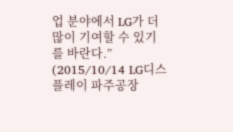업 분야에서 LG가 더 많이 기여할 수 있기를 바란다.” (2015/10/14 LG디스플레이 파주공장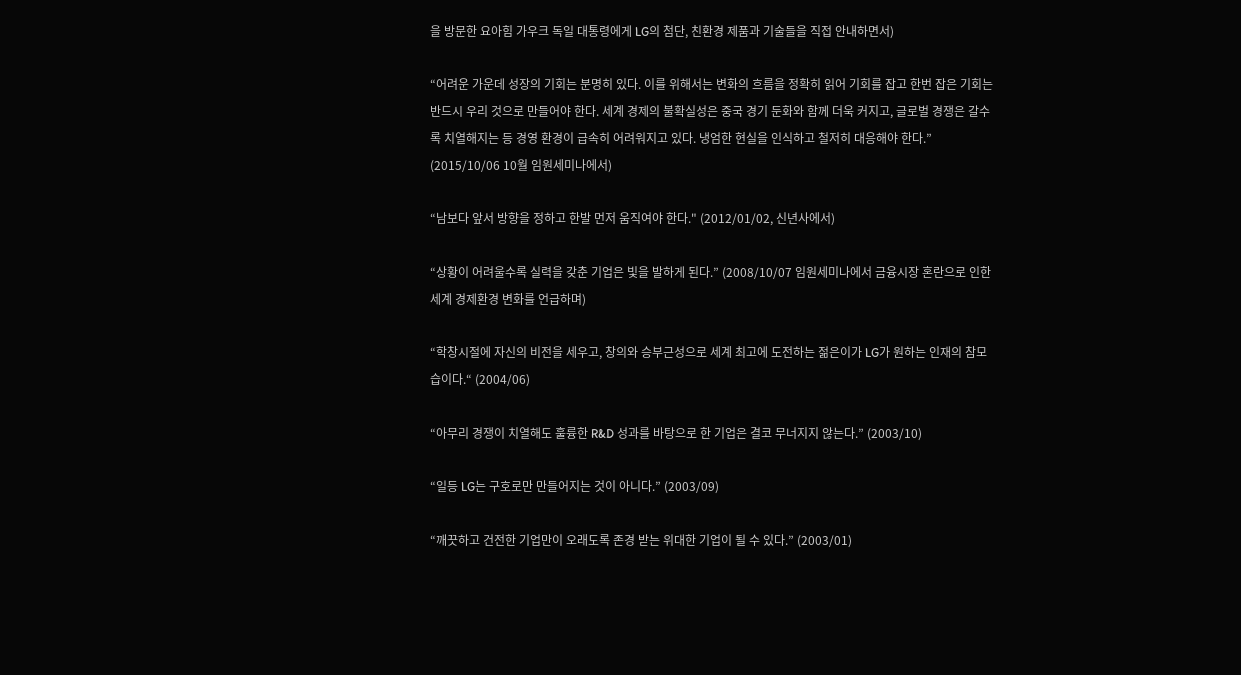을 방문한 요아힘 가우크 독일 대통령에게 LG의 첨단, 친환경 제품과 기술들을 직접 안내하면서)

“어려운 가운데 성장의 기회는 분명히 있다. 이를 위해서는 변화의 흐름을 정확히 읽어 기회를 잡고 한번 잡은 기회는 반드시 우리 것으로 만들어야 한다. 세계 경제의 불확실성은 중국 경기 둔화와 함께 더욱 커지고, 글로벌 경쟁은 갈수록 치열해지는 등 경영 환경이 급속히 어려워지고 있다. 냉엄한 현실을 인식하고 철저히 대응해야 한다.” (2015/10/06 10월 임원세미나에서)

“남보다 앞서 방향을 정하고 한발 먼저 움직여야 한다." (2012/01/02, 신년사에서)

“상황이 어려울수록 실력을 갖춘 기업은 빛을 발하게 된다.” (2008/10/07 임원세미나에서 금융시장 혼란으로 인한 세계 경제환경 변화를 언급하며)

“학창시절에 자신의 비전을 세우고, 창의와 승부근성으로 세계 최고에 도전하는 젊은이가 LG가 원하는 인재의 참모습이다.“ (2004/06)

“아무리 경쟁이 치열해도 훌륭한 R&D 성과를 바탕으로 한 기업은 결코 무너지지 않는다.” (2003/10)

“일등 LG는 구호로만 만들어지는 것이 아니다.” (2003/09)

“깨끗하고 건전한 기업만이 오래도록 존경 받는 위대한 기업이 될 수 있다.” (2003/01)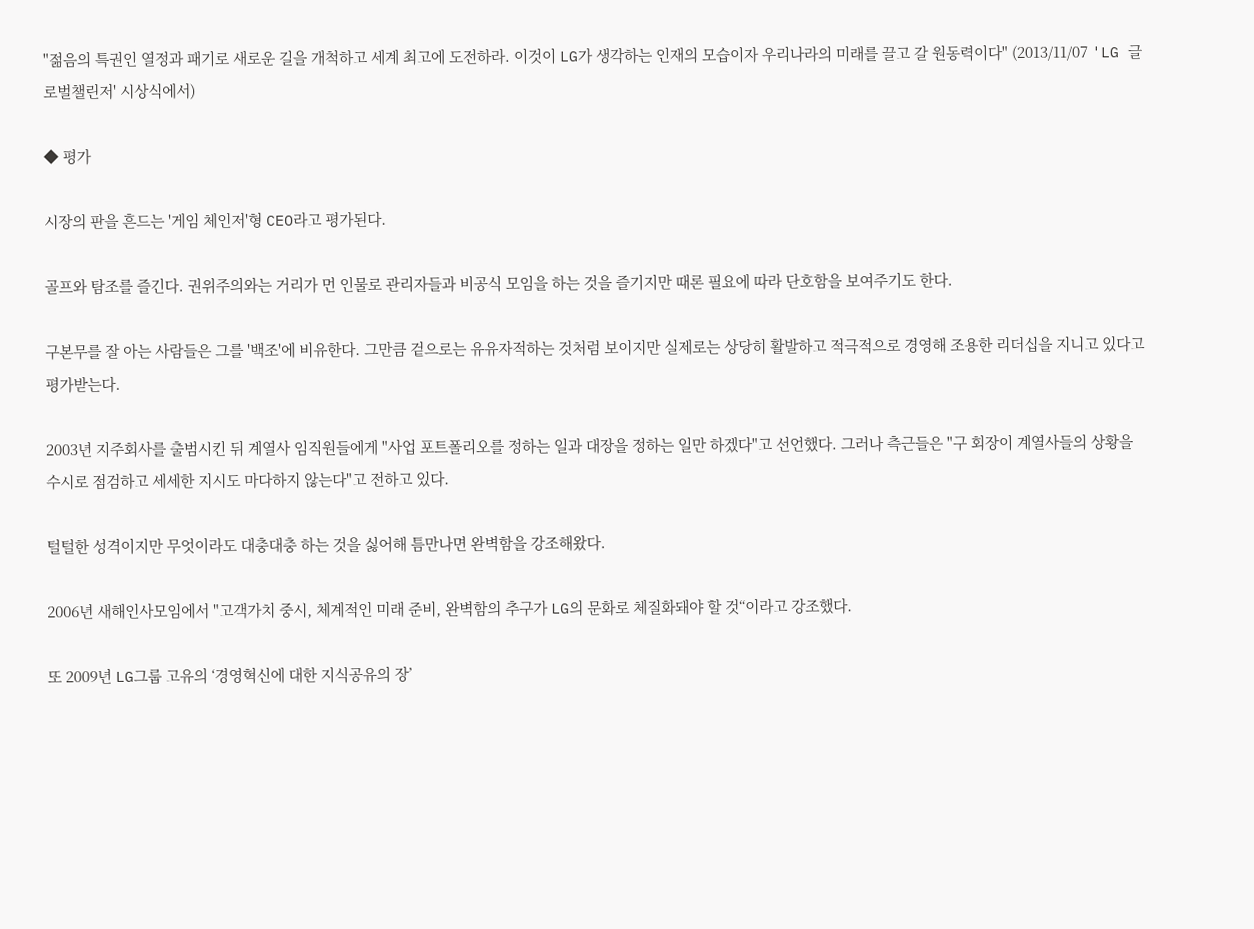"젊음의 특권인 열정과 패기로 새로운 길을 개척하고 세계 최고에 도전하라. 이것이 LG가 생각하는 인재의 모습이자 우리나라의 미래를 끌고 갈 원동력이다" (2013/11/07 'LG 글로벌챌린저' 시상식에서)

◆ 평가

시장의 판을 흔드는 '게임 체인저'형 CEO라고 평가된다.

골프와 탐조를 즐긴다. 권위주의와는 거리가 먼 인물로 관리자들과 비공식 모임을 하는 것을 즐기지만 때론 필요에 따라 단호함을 보여주기도 한다.

구본무를 잘 아는 사람들은 그를 '백조'에 비유한다. 그만큼 겉으로는 유유자적하는 것처럼 보이지만 실제로는 상당히 활발하고 적극적으로 경영해 조용한 리더십을 지니고 있다고 평가받는다.

2003년 지주회사를 출범시킨 뒤 계열사 임직원들에게 "사업 포트폴리오를 정하는 일과 대장을 정하는 일만 하겠다"고 선언했다. 그러나 측근들은 "구 회장이 계열사들의 상황을 수시로 점검하고 세세한 지시도 마다하지 않는다"고 전하고 있다.

털털한 성격이지만 무엇이라도 대충대충 하는 것을 싫어해 틈만나면 완벽함을 강조해왔다.

2006년 새해인사모임에서 "고객가치 중시, 체계적인 미래 준비, 완벽함의 추구가 LG의 문화로 체질화돼야 할 것“이라고 강조했다.

또 2009년 LG그룹 고유의 ‘경영혁신에 대한 지식공유의 장’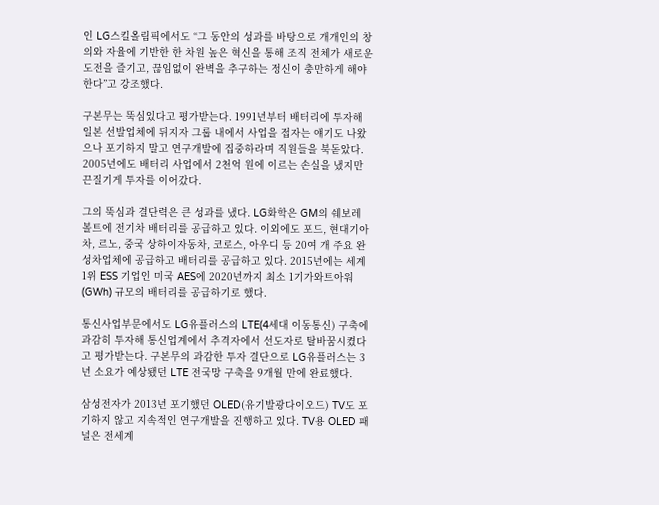인 LG스킬올림픽에서도 “그 동안의 성과를 바탕으로 개개인의 창의와 자율에 기반한 한 차원 높은 혁신을 통해 조직 전체가 새로운 도전을 즐기고, 끊임없이 완벽을 추구하는 정신이 충만하게 해야 한다”고 강조했다.

구본무는 뚝심있다고 평가받는다. 1991년부터 배터리에 투자해 일본 선발업체에 뒤지자 그룹 내에서 사업을 접자는 얘기도 나왔으나 포기하지 말고 연구개발에 집중하라며 직원들을 북돋았다. 2005년에도 배터리 사업에서 2천억 원에 이르는 손실을 냈지만 끈질기게 투자를 이어갔다.

그의 뚝심과 결단력은 큰 성과를 냈다. LG화학은 GM의 쉐보레 볼트에 전기차 배터리를 공급하고 있다. 이외에도 포드, 현대기아차, 르노, 중국 상하이자동차, 코로스, 아우디 등 20여 개 주요 완성차업체에 공급하고 배터리를 공급하고 있다. 2015년에는 세계 1위 ESS 기업인 미국 AES에 2020년까지 최소 1기가와트아워(GWh) 규모의 배터리를 공급하기로 했다.

통신사업부문에서도 LG유플러스의 LTE(4세대 이동통신) 구축에 과감히 투자해 통신업계에서 추격자에서 선도자로 탈바꿈시켰다고 평가받는다. 구본무의 과감한 투자 결단으로 LG유플러스는 3년 소요가 예상됐던 LTE 전국망 구축을 9개월 만에 완료했다.

삼성전자가 2013년 포기했던 OLED(유기발광다이오드) TV도 포기하지 않고 지속적인 연구개발을 진행하고 있다. TV용 OLED 패널은 전세계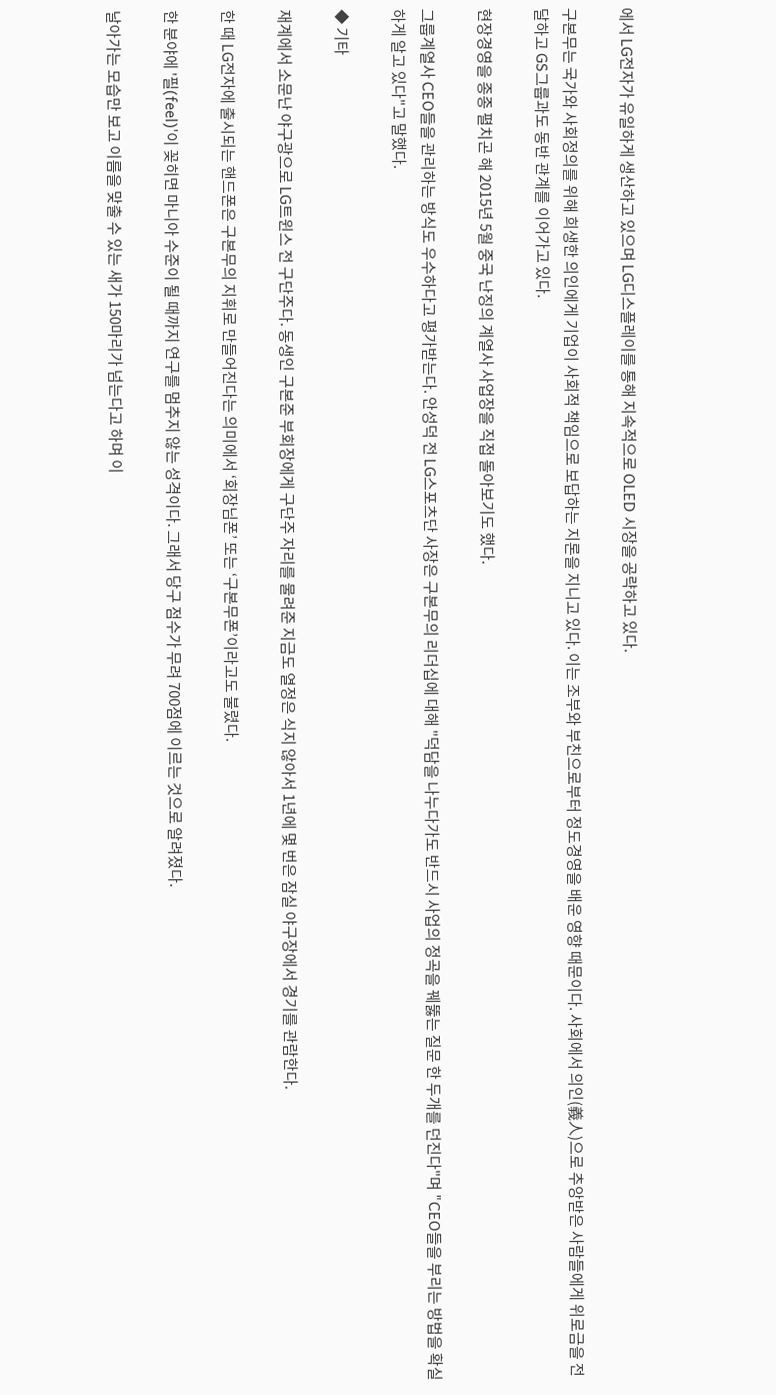에서 LG전자가 유일하게 생산하고 있으며 LG디스플레이를 통해 지속적으로 OLED 시장을 공략하고 있다.

구본무는 국가와 사회정의를 위해 희생한 의인에게 기업이 사회적 책임으로 보답하는 지론을 지니고 있다. 이는 조부와 부친으로부터 정도경영을 배운 영향 때문이다. 사회에서 의인(義人)으로 추앙받은 사람들에게 위로금을 전달하고 GS그룹과도 동반 관계를 이어가고 있다.

현장경영을 종종 펼치곤 해 2015년 5월 중국 난징의 계열사 사업장을 직접 돌아보기도 했다.

그룹계열사 CEO들을 관리하는 방식도 우수하다고 평가받는다. 안성덕 전 LG스포츠단 사장은 구본무의 리더십에 대해 "덕담을 나누다가도 반드시 사업의 정곡을 꿰뚫는 질문 한 두개를 던진다"며 "CEO들을 부리는 방법을 확실하게 알고 있다"고 말했다.

◆ 기타

재계에서 소문난 야구광으로 LG트윈스 전 구단주다. 동생인 구본준 부회장에게 구단주 자리를 물려준 지금도 열정은 식지 않아서 1년에 몇 번은 잠실 야구장에서 경기를 관람한다.

한 때 LG전자에 출시되는 핸드폰은 구본무의 지휘로 만들어진다는 의미에서 ‘회장님폰’ 또는 ‘구본무폰’이라고도 불렸다.

한 분야에 '필(feel)'이 꽂히면 마니아 수준이 될 때까지 연구를 멈추지 않는 성격이다. 그래서 당구 점수가 무려 700점에 이르는 것으로 알려졌다.

날아가는 모습만 보고 이름을 맞출 수 있는 새가 150마리가 넘는다고 하며 이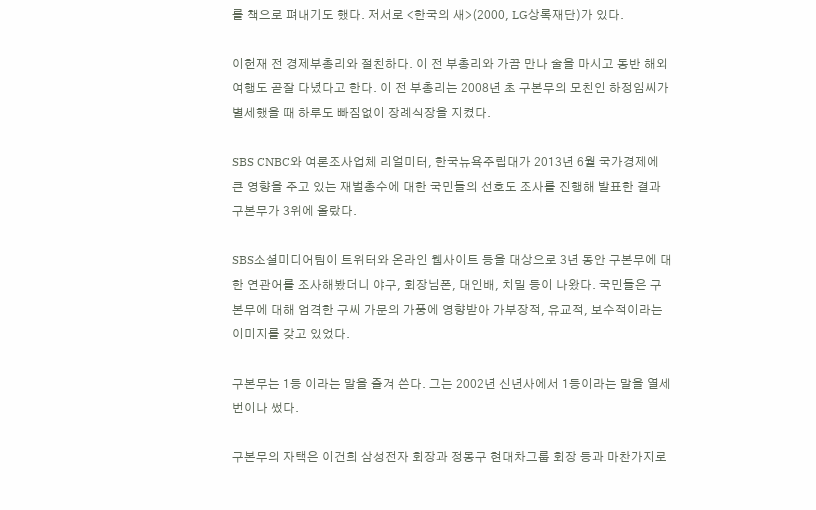를 책으로 펴내기도 했다. 저서로 <한국의 새>(2000, LG상록재단)가 있다.

이헌재 전 경제부총리와 절친하다. 이 전 부총리와 가끔 만나 술을 마시고 동반 해외여행도 곧잘 다녔다고 한다. 이 전 부총리는 2008년 초 구본무의 모친인 하정임씨가 별세했을 때 하루도 빠짐없이 장례식장을 지켰다.

SBS CNBC와 여론조사업체 리얼미터, 한국뉴욕주립대가 2013년 6월 국가경제에 큰 영향을 주고 있는 재벌총수에 대한 국민들의 선호도 조사를 진행해 발표한 결과 구본무가 3위에 올랐다.

SBS소셜미디어팀이 트위터와 온라인 웹사이트 등을 대상으로 3년 동안 구본무에 대한 연관어를 조사해봤더니 야구, 회장님폰, 대인배, 치밀 등이 나왔다. 국민들은 구본무에 대해 엄격한 구씨 가문의 가풍에 영향받아 가부장적, 유교적, 보수적이라는 이미지를 갖고 있었다.

구본무는 1등 이라는 말을 즐겨 쓴다. 그는 2002년 신년사에서 1등이라는 말을 열세 번이나 썼다.

구본무의 자택은 이건희 삼성전자 회장과 정몽구 현대차그룹 회장 등과 마찬가지로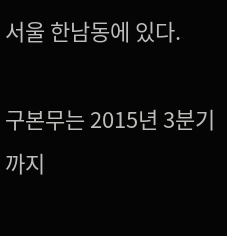서울 한남동에 있다.

구본무는 2015년 3분기까지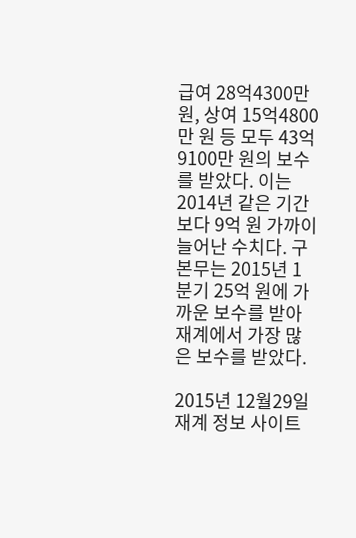급여 28억4300만 원, 상여 15억4800만 원 등 모두 43억9100만 원의 보수를 받았다. 이는 2014년 같은 기간보다 9억 원 가까이 늘어난 수치다. 구본무는 2015년 1분기 25억 원에 가까운 보수를 받아 재계에서 가장 많은 보수를 받았다.

2015년 12월29일 재계 정보 사이트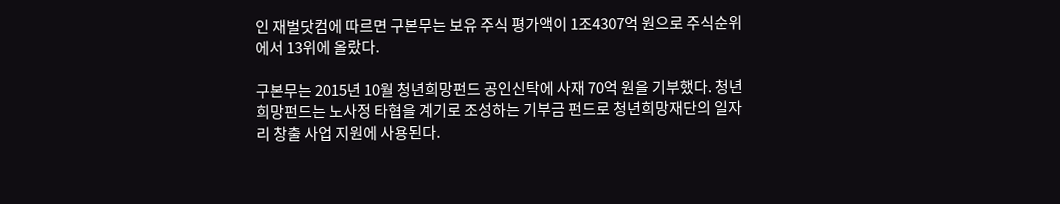인 재벌닷컴에 따르면 구본무는 보유 주식 평가액이 1조4307억 원으로 주식순위에서 13위에 올랐다.

구본무는 2015년 10월 청년희망펀드 공인신탁에 사재 70억 원을 기부했다. 청년희망펀드는 노사정 타협을 계기로 조성하는 기부금 펀드로 청년희망재단의 일자리 창출 사업 지원에 사용된다.